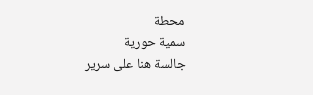محطة
سمية حورية
جالسة هنا على سرير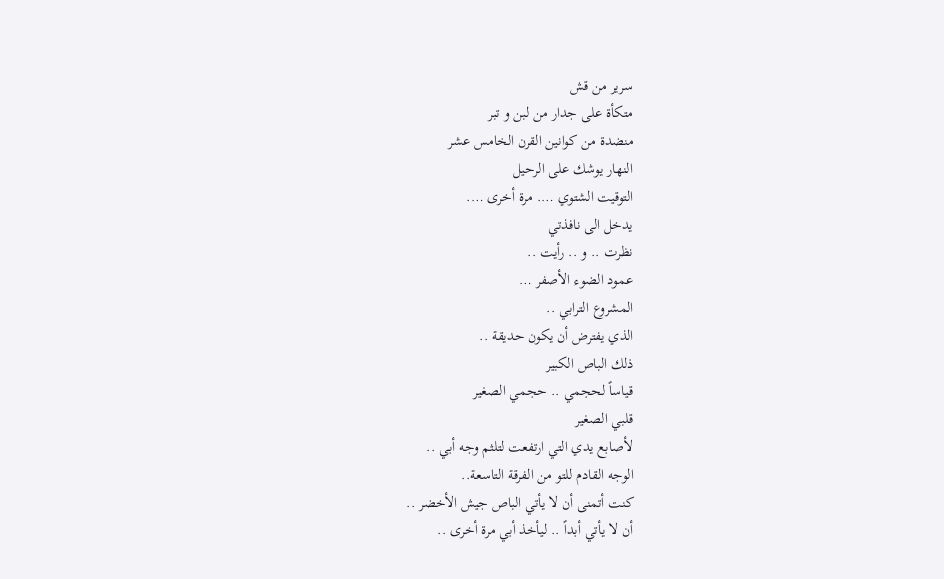سرير من قش
متكأة على جدار من لبن و تبر
منضدة من كوانين القرن الخامس عشر
النهار يوشك على الرحيل
التوقيت الشتوي …. مرة أخرى ….
يدخل الى نافذتي
نظرت .. و .. رأيت ..
عمود الضوء الأصفر …
المشروع الترابي ..
الذي يفترض أن يكون حديقة ..
ذلك الباص الكبير
قياساً لحجمي .. حجمي الصغير
قلبي الصغير
لأصابع يدي التي ارتفعت لتلثم وجه أبي ..
الوجه القادم للتو من الفرقة التاسعة..
كنت أتمنى أن لا يأتي الباص جيش الأخضر ..
أن لا يأتي أبداً .. ليأخذ أبي مرة أخرى ..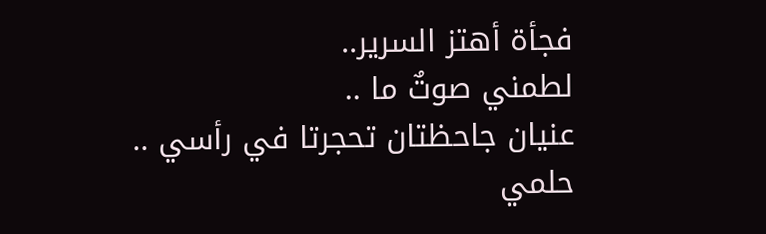فجأة أهتز السرير..
لطمني صوتٌ ما ..
عنيان جاحظتان تحجرتا في رأسي ..
حلمي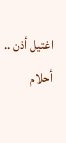اغتيل أذن ..
أحلام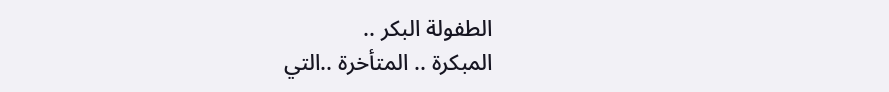الطفولة البكر ..
المبكرة .. المتأخرة ..التي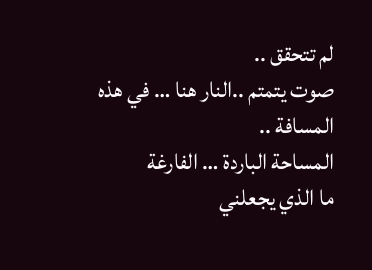لم تتحقق ..
صوت يتمتم ..النار هنا … في هذه المسافة ..
المساحة الباردة … الفارغة
ما الذي يجعلني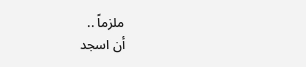ملزماً ..
أن اسجد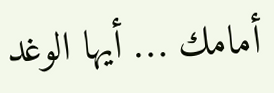أمامك … أيها الوغد